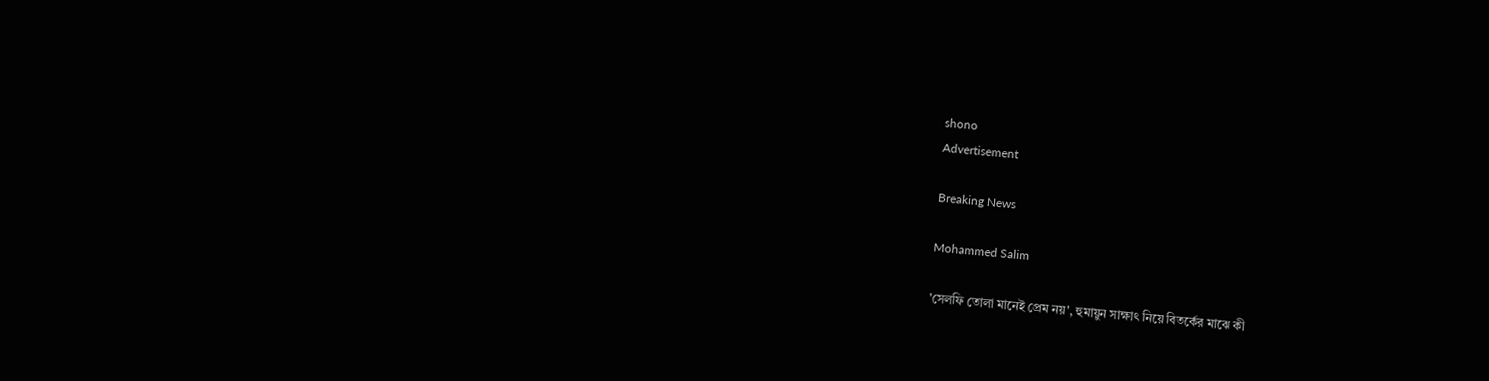shono
Advertisement

Breaking News

Mohammed Salim

'সেলফি তোলা মানেই প্রেম নয়', হুমায়ুন সাক্ষাৎ নিয়ে বিতর্কের মাঝে কী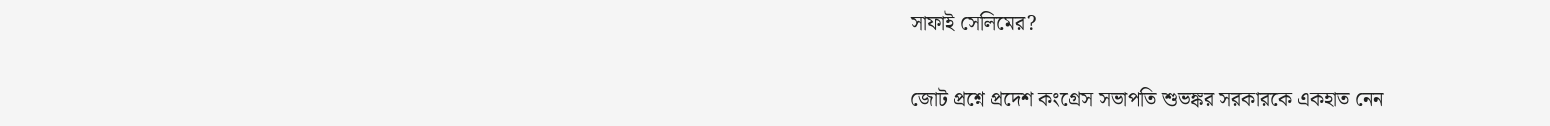সাফাই সেলিমের?

জোট প্রশ্নে প্রদেশ কংগ্রেস সভাপতি শুভঙ্কর সরকারকে একহাত নেন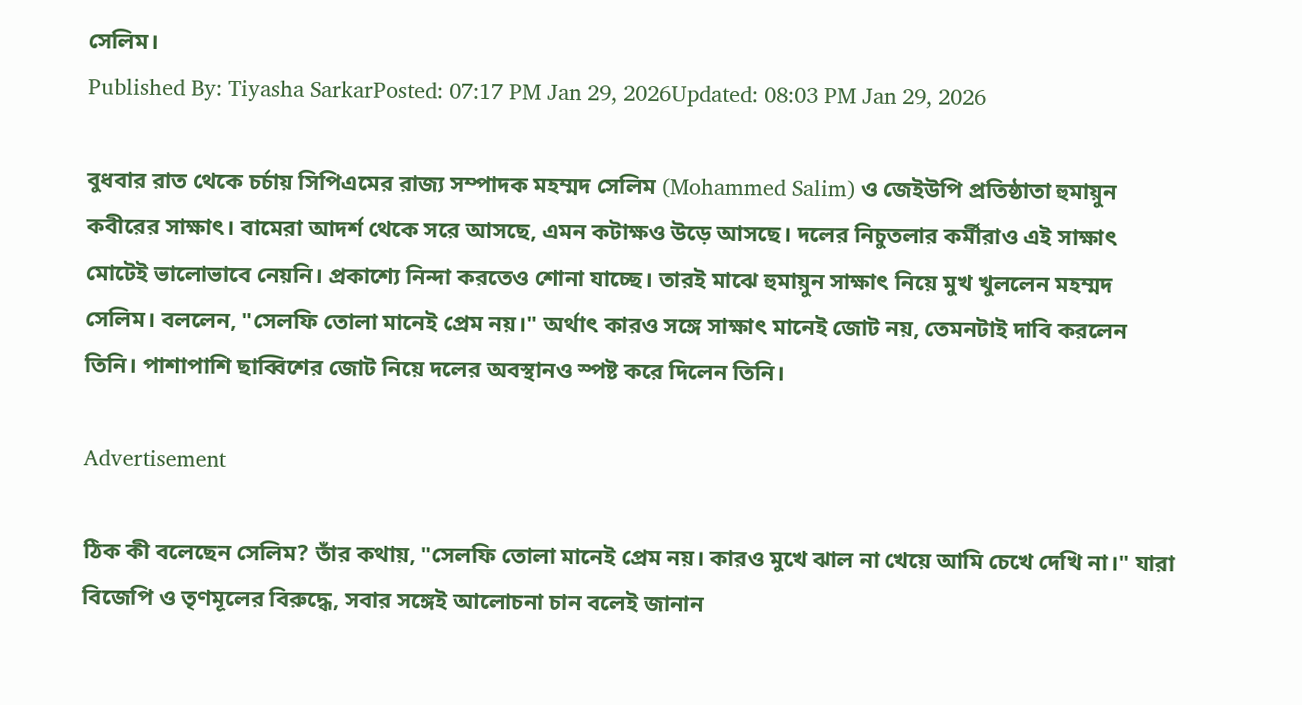সেলিম।
Published By: Tiyasha SarkarPosted: 07:17 PM Jan 29, 2026Updated: 08:03 PM Jan 29, 2026

বুধবার রাত থেকে চর্চায় সিপিএমের রাজ্য সম্পাদক মহম্মদ সেলিম (Mohammed Salim) ও জেইউপি প্রতিষ্ঠাতা হুমায়ুন কবীরের সাক্ষাৎ। বামেরা আদর্শ থেকে সরে আসছে, এমন কটাক্ষও উড়ে আসছে। দলের নিচুতলার কর্মীরাও এই সাক্ষাৎ মোটেই ভালোভাবে নেয়নি। প্রকাশ্যে নিন্দা করতেও শোনা যাচ্ছে। তারই মাঝে হুমায়ুন সাক্ষাৎ নিয়ে মুখ খুললেন মহম্মদ সেলিম। বললেন, "সেলফি তোলা মানেই প্রেম নয়।" অর্থাৎ কারও সঙ্গে সাক্ষাৎ মানেই জোট নয়, তেমনটাই দাবি করলেন তিনি। পাশাপাশি ছাব্বিশের জোট নিয়ে দলের অবস্থানও স্পষ্ট করে দিলেন তিনি।

Advertisement

ঠিক কী বলেছেন সেলিম? তাঁর কথায়, "সেলফি তোলা মানেই প্রেম নয়। কারও মুখে ঝাল না খেয়ে আমি চেখে দেখি না।" যারা বিজেপি ও তৃণমূলের বিরুদ্ধে, সবার সঙ্গেই আলোচনা চান বলেই জানান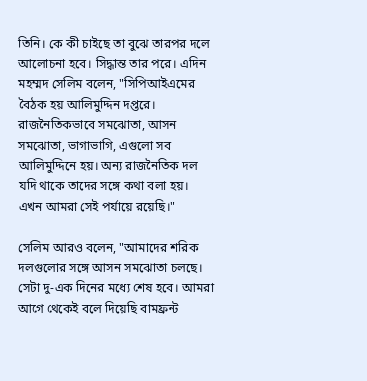তিনি। কে কী চাইছে তা বুঝে তারপর দলে আলোচনা হবে। সিদ্ধান্ত তার পরে। এদিন মহম্মদ সেলিম বলেন, "সিপিআইএমের বৈঠক হয় আলিমুদ্দিন দপ্তরে। রাজনৈতিকভাবে সমঝোতা, আসন সমঝোতা, ভাগাভাগি, এগুলো সব আলিমুদ্দিনে হয়। অন্য রাজনৈতিক দল যদি থাকে তাদের সঙ্গে কথা বলা হয়। এখন আমরা সেই পর্যায়ে রয়েছি।"

সেলিম আরও বলেন, "আমাদের শরিক দলগুলোর সঙ্গে আসন সমঝোতা চলছে। সেটা দু-এক দিনের মধ্যে শেষ হবে। আমরা আগে থেকেই বলে দিয়েছি বামফ্রন্ট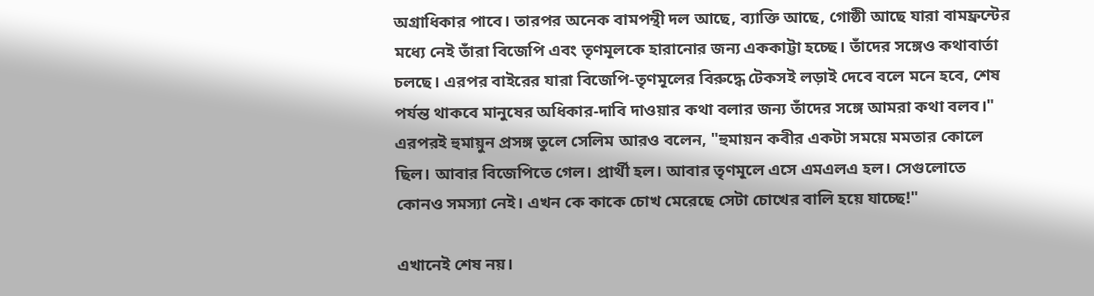অগ্রাধিকার পাবে। তারপর অনেক বামপন্থী দল আছে, ব্যাক্তি আছে, গোষ্ঠী আছে যারা বামফ্রন্টের মধ্যে নেই তাঁরা বিজেপি এবং তৃণমূলকে হারানোর জন্য এককাট্টা হচ্ছে। তাঁদের সঙ্গেও কথাবার্তা চলছে। এরপর বাইরের যারা বিজেপি-তৃণমূলের বিরুদ্ধে টেকসই লড়াই দেবে বলে মনে হবে, শেষ পর্যন্ত থাকবে মানুষের অধিকার-দাবি দাওয়ার কথা বলার জন্য তাঁদের সঙ্গে আমরা কথা বলব।" এরপরই হুমায়ুন প্রসঙ্গ তুলে সেলিম আরও বলেন, "হুমায়ন কবীর একটা সময়ে মমতার কোলে ছিল। আবার বিজেপিতে গেল। প্রার্থী হল। আবার তৃণমূলে এসে এমএলএ হল। সেগুলোতে কোনও সমস্যা নেই। এখন কে কাকে চোখ মেরেছে সেটা চোখের বালি হয়ে যাচ্ছে!"

এখানেই শেষ নয়।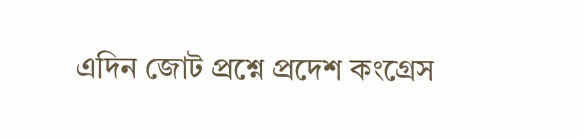এদিন জোট প্রশ্নে প্রদেশ কংগ্রেস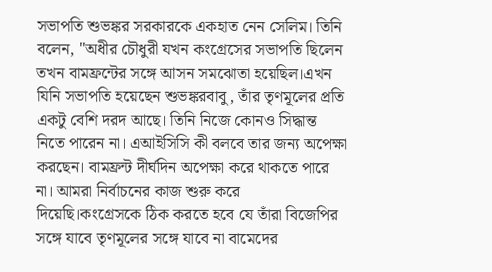সভাপতি শুভঙ্কর সরকারকে একহাত নেন সেলিম। তিনি বলেন, "অধীর চৌধুরী যখন কংগ্রেসের সভাপতি ছিলেন তখন বামফ্রন্টের সঙ্গে আসন সমঝোতা হয়েছিল।এখন যিনি সভাপতি হয়েছেন শুভঙ্করবাবু, তাঁর তৃণমূলের প্রতি একটু বেশি দরদ আছে। তিনি নিজে কোনও সিদ্ধান্ত নিতে পারেন না। এআইসিসি কী বলবে তার জন্য অপেক্ষা করছেন। বামফ্রন্ট দীর্ঘদিন অপেক্ষা করে থাকতে পারে না। আমরা নির্বাচনের কাজ শুরু করে দিয়েছি।কংগ্রেসকে ঠিক করতে হবে যে তাঁরা বিজেপির সঙ্গে যাবে তৃণমূলের সঙ্গে যাবে না বামেদের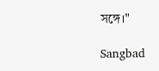সঙ্গে।"

Sangbad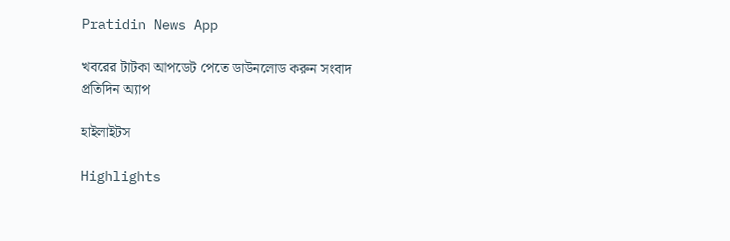Pratidin News App

খবরের টাটকা আপডেট পেতে ডাউনলোড করুন সংবাদ প্রতিদিন অ্যাপ

হাইলাইটস

Highlights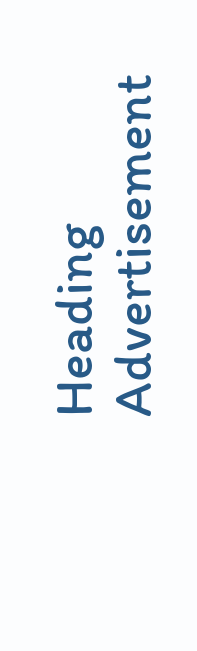Heading
Advertisement